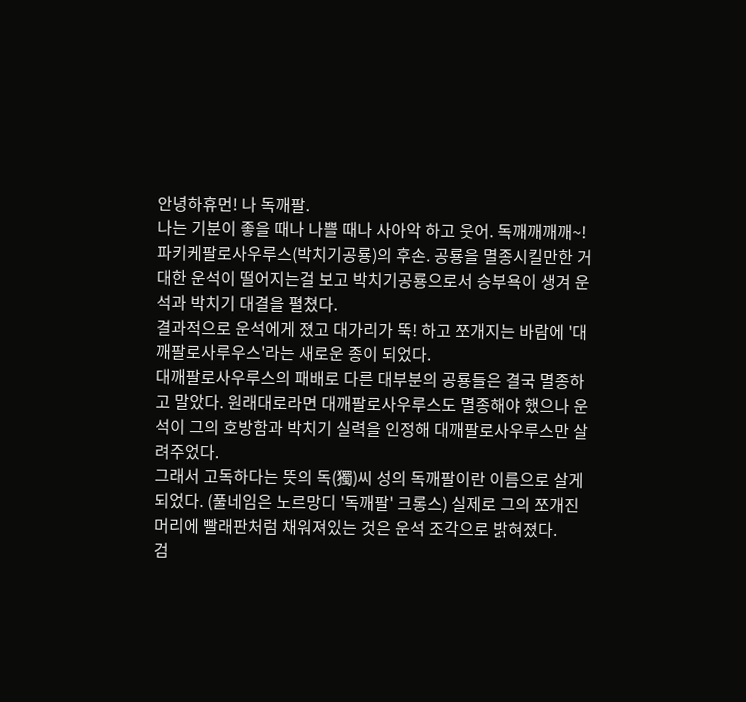안녕하휴먼! 나 독깨팔.
나는 기분이 좋을 때나 나쁠 때나 사아악 하고 웃어. 독깨깨깨깨~!
파키케팔로사우루스(박치기공룡)의 후손. 공룡을 멸종시킬만한 거대한 운석이 떨어지는걸 보고 박치기공룡으로서 승부욕이 생겨 운석과 박치기 대결을 펼쳤다.
결과적으로 운석에게 졌고 대가리가 뚝! 하고 쪼개지는 바람에 '대깨팔로사루우스'라는 새로운 종이 되었다.
대깨팔로사우루스의 패배로 다른 대부분의 공룡들은 결국 멸종하고 말았다. 원래대로라면 대깨팔로사우루스도 멸종해야 했으나 운석이 그의 호방함과 박치기 실력을 인정해 대깨팔로사우루스만 살려주었다.
그래서 고독하다는 뜻의 독(獨)씨 성의 독깨팔이란 이름으로 살게 되었다. (풀네임은 노르망디 '독깨팔' 크롱스) 실제로 그의 쪼개진 머리에 빨래판처럼 채워져있는 것은 운석 조각으로 밝혀졌다.
검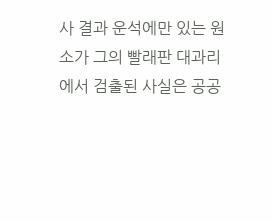사 결과 운석에만 있는 원소가 그의 빨래판 대과리에서 검출된 사실은 공공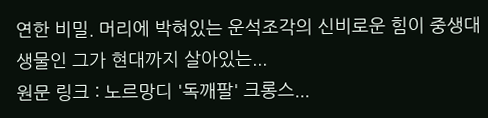연한 비밀. 머리에 박혀있는 운석조각의 신비로운 힘이 중생대 생물인 그가 현대까지 살아있는...
원문 링크 : 노르망디 '독깨팔' 크롱스...